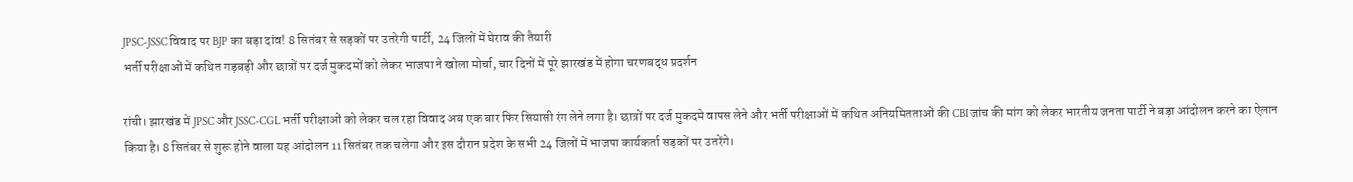JPSC-JSSC विवाद पर BJP का बड़ा दांव! 8 सितंबर से सड़कों पर उतरेगी पार्टी, 24 जिलों में घेराव की तैयारी
भर्ती परीक्षाओं में कथित गड़बड़ी और छात्रों पर दर्ज मुकदमों को लेकर भाजपा ने खोला मोर्चा, चार दिनों में पूरे झारखंड में होगा चरणबद्ध प्रदर्शन

रांची। झारखंड में JPSC और JSSC-CGL भर्ती परीक्षाओं को लेकर चल रहा विवाद अब एक बार फिर सियासी रंग लेने लगा है। छात्रों पर दर्ज मुकदमे वापस लेने और भर्ती परीक्षाओं में कथित अनियमितताओं की CBI जांच की मांग को लेकर भारतीय जनता पार्टी ने बड़ा आंदोलन करने का ऐलान किया है। 8 सितंबर से शुरू होने वाला यह आंदोलन 11 सितंबर तक चलेगा और इस दौरान प्रदेश के सभी 24 जिलों में भाजपा कार्यकर्ता सड़कों पर उतरेंगे।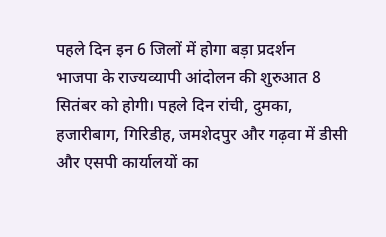पहले दिन इन 6 जिलों में होगा बड़ा प्रदर्शन
भाजपा के राज्यव्यापी आंदोलन की शुरुआत 8 सितंबर को होगी। पहले दिन रांची, दुमका, हजारीबाग, गिरिडीह, जमशेदपुर और गढ़वा में डीसी और एसपी कार्यालयों का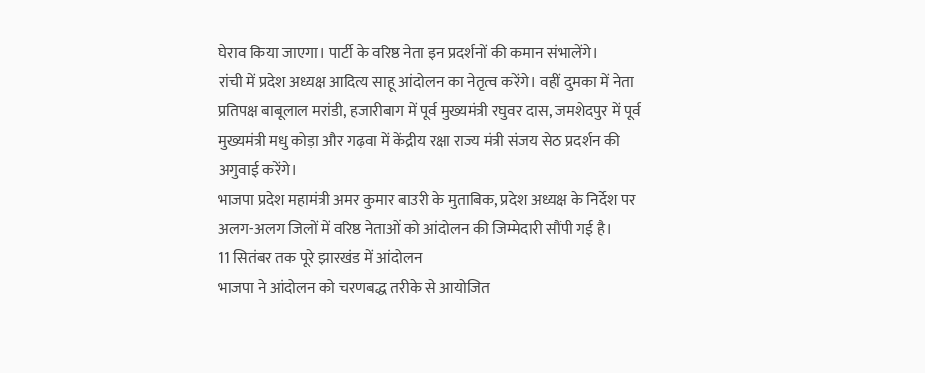घेराव किया जाएगा। पार्टी के वरिष्ठ नेता इन प्रदर्शनों की कमान संभालेंगे।
रांची में प्रदेश अध्यक्ष आदित्य साहू आंदोलन का नेतृत्व करेंगे। वहीं दुमका में नेता प्रतिपक्ष बाबूलाल मरांडी, हजारीबाग में पूर्व मुख्यमंत्री रघुवर दास, जमशेदपुर में पूर्व मुख्यमंत्री मधु कोड़ा और गढ़वा में केंद्रीय रक्षा राज्य मंत्री संजय सेठ प्रदर्शन की अगुवाई करेंगे।
भाजपा प्रदेश महामंत्री अमर कुमार बाउरी के मुताबिक, प्रदेश अध्यक्ष के निर्देश पर अलग-अलग जिलों में वरिष्ठ नेताओं को आंदोलन की जिम्मेदारी सौंपी गई है।
11 सितंबर तक पूरे झारखंड में आंदोलन
भाजपा ने आंदोलन को चरणबद्ध तरीके से आयोजित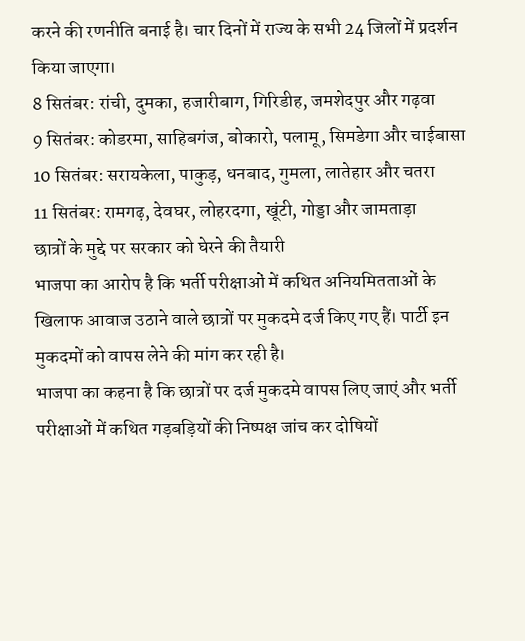करने की रणनीति बनाई है। चार दिनों में राज्य के सभी 24 जिलों में प्रदर्शन किया जाएगा।
8 सितंबर: रांची, दुमका, हजारीबाग, गिरिडीह, जमशेदपुर और गढ़वा
9 सितंबर: कोडरमा, साहिबगंज, बोकारो, पलामू, सिमडेगा और चाईबासा
10 सितंबर: सरायकेला, पाकुड़, धनबाद, गुमला, लातेहार और चतरा
11 सितंबर: रामगढ़, देवघर, लोहरदगा, खूंटी, गोड्डा और जामताड़ा
छात्रों के मुद्दे पर सरकार को घेरने की तैयारी
भाजपा का आरोप है कि भर्ती परीक्षाओं में कथित अनियमितताओं के खिलाफ आवाज उठाने वाले छात्रों पर मुकदमे दर्ज किए गए हैं। पार्टी इन मुकदमों को वापस लेने की मांग कर रही है।
भाजपा का कहना है कि छात्रों पर दर्ज मुकदमे वापस लिए जाएं और भर्ती परीक्षाओं में कथित गड़बड़ियों की निष्पक्ष जांच कर दोषियों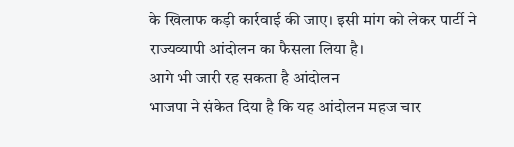के खिलाफ कड़ी कार्रवाई की जाए। इसी मांग को लेकर पार्टी ने राज्यव्यापी आंदोलन का फैसला लिया है।
आगे भी जारी रह सकता है आंदोलन
भाजपा ने संकेत दिया है कि यह आंदोलन महज चार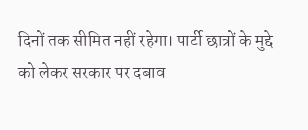दिनों तक सीमित नहीं रहेगा। पार्टी छात्रों के मुद्दे को लेकर सरकार पर दबाव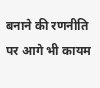बनाने की रणनीति पर आगे भी कायम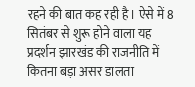रहने की बात कह रही है। ऐसे में 8 सितंबर से शुरू होने वाला यह प्रदर्शन झारखंड की राजनीति में कितना बड़ा असर डालता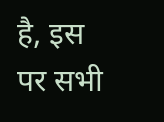है, इस पर सभी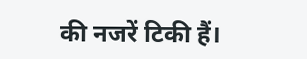की नजरें टिकी हैं।